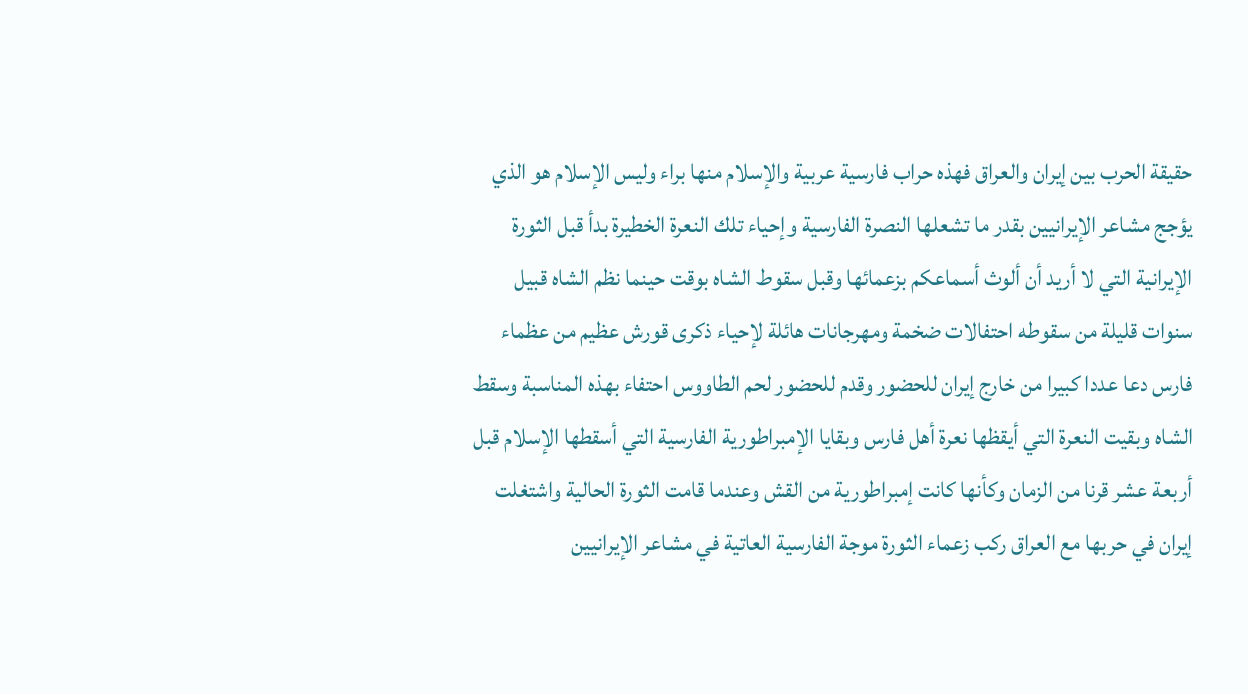حقيقة الحرب بين إيران والعراق فهذه حراب فارسية عربية والإسلام منها براء وليس الإسلام هو الذي يؤجج مشاعر الإيرانيين بقدر ما تشعلها النصرة الفارسية وإحياء تلك النعرة الخطيرة بدأ قبل الثورة الإيرانية التي لا أريد أن ألوث أسماعكم بزعمائها وقبل سقوط الشاه بوقت حينما نظم الشاه قبيل سنوات قليلة من سقوطه احتفالات ضخمة ومهرجانات هائلة لإحياء ذكرى قورش عظيم من عظماء فارس دعا عددا كبيرا من خارج إيران للحضور وقدم للحضور لحم الطاووس احتفاء بهذه المناسبة وسقط الشاه وبقيت النعرة التي أيقظها نعرة أهل فارس وبقايا الإمبراطورية الفارسية التي أسقطها الإسلام قبل أربعة عشر قرنا من الزمان وكأنها كانت إمبراطورية من القش وعندما قامت الثورة الحالية واشتغلت إيران في حربها مع العراق ركب زعماء الثورة موجة الفارسية العاتية في مشاعر الإيرانيين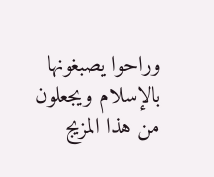وراحوا يصبغونها بالإسلام ويجعلون من هذا المزيج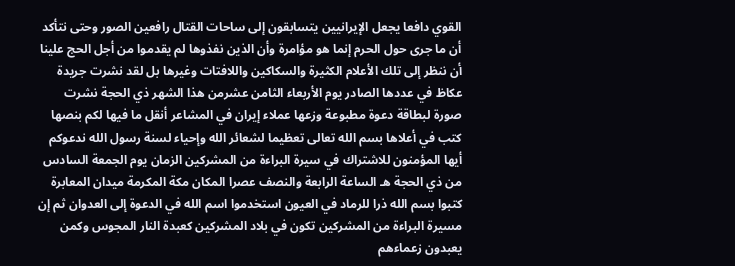القوي دافعا يجعل الإيرانيين يتسابقون إلى ساحات القتال رافعين الصور وحتى نتأكد أن ما جرى حول الحرم إنما هو مؤامرة وأن الذين نفذوها لم يقدموا من أجل الحج علينا أن ننظر إلى تلك الأعلام الكثيرة والسكاكين واللافتات وغيرها بل لقد نشرت جريدة عكاظ في عددها الصادر يوم الأربعاء الثامن عشرمن هذا الشهر ذي الحجة نشرت صورة لبطاقة دعوة مطبوعة وزعها عملاء إيران في المشاعر أنقل ما فيها لكم بنصها كتب في أعلاها بسم الله تعالى تعظيما لشعائر الله وإحياء لسنة رسول الله ندعوكم أيها المؤمنون للاشتراك في سيرة البراءة من المشركين الزمان يوم الجمعة السادس من ذي الحجة هـ الساعة الرابعة والنصف عصرا المكان مكة المكرمة ميدان المعابرة كتبوا بسم الله ذرا للرماد في العيون استخدموا اسم الله في الدعوة إلى العدوان ثم إن مسيرة البراءة من المشركين تكون في بلاد المشركين كعبدة النار المجوس وكمن يعبدون زعماءهم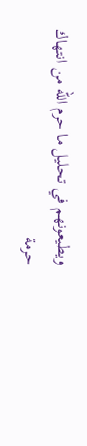ويطيعونهم في تحليل ما حرم الله من انتهاك حرمة